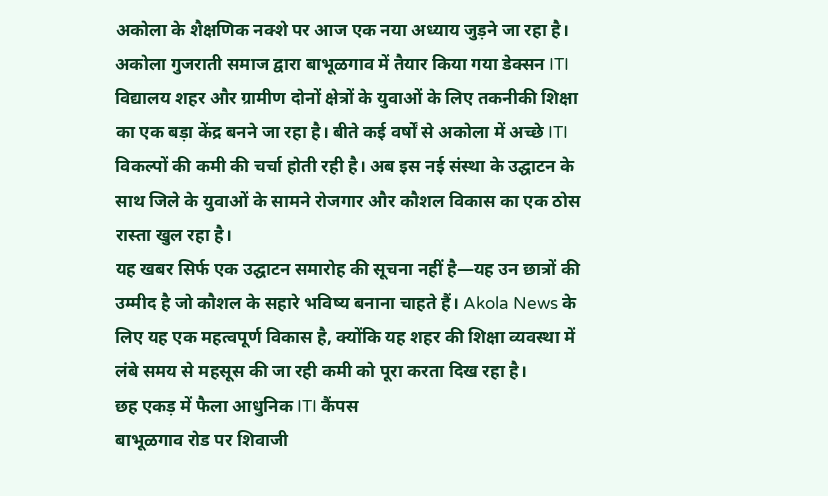अकोला के शैक्षणिक नक्शे पर आज एक नया अध्याय जुड़ने जा रहा है। अकोला गुजराती समाज द्वारा बाभूळगाव में तैयार किया गया डेक्सन ITI विद्यालय शहर और ग्रामीण दोनों क्षेत्रों के युवाओं के लिए तकनीकी शिक्षा का एक बड़ा केंद्र बनने जा रहा है। बीते कई वर्षों से अकोला में अच्छे ITI विकल्पों की कमी की चर्चा होती रही है। अब इस नई संस्था के उद्घाटन के साथ जिले के युवाओं के सामने रोजगार और कौशल विकास का एक ठोस रास्ता खुल रहा है।
यह खबर सिर्फ एक उद्घाटन समारोह की सूचना नहीं है—यह उन छात्रों की उम्मीद है जो कौशल के सहारे भविष्य बनाना चाहते हैं। Akola News के लिए यह एक महत्वपूर्ण विकास है, क्योंकि यह शहर की शिक्षा व्यवस्था में लंबे समय से महसूस की जा रही कमी को पूरा करता दिख रहा है।
छह एकड़ में फैला आधुनिक ITI कैंपस
बाभूळगाव रोड पर शिवाजी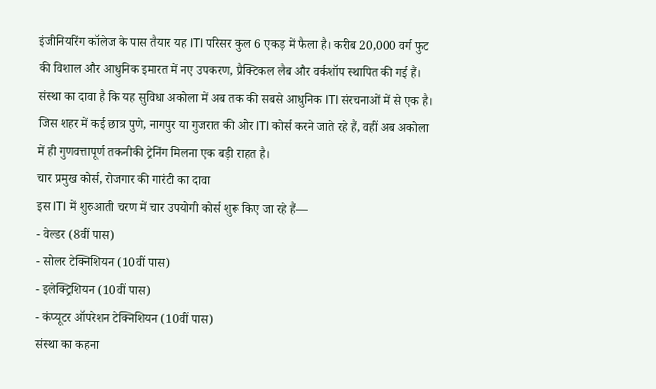इंजीनियरिंग कॉलेज के पास तैयार यह ITI परिसर कुल 6 एकड़ में फैला है। करीब 20,000 वर्ग फुट की विशाल और आधुनिक इमारत में नए उपकरण, प्रैक्टिकल लैब और वर्कशॉप स्थापित की गई हैं। संस्था का दावा है कि यह सुविधा अकोला में अब तक की सबसे आधुनिक ITI संरचनाओं में से एक है।
जिस शहर में कई छात्र पुणे, नागपुर या गुजरात की ओर ITI कोर्स करने जाते रहे हैं, वहीं अब अकोला में ही गुणवत्तापूर्ण तकनीकी ट्रेनिंग मिलना एक बड़ी राहत है।
चार प्रमुख कोर्स, रोजगार की गारंटी का दावा
इस ITI में शुरुआती चरण में चार उपयोगी कोर्स शुरू किए जा रहे हैं—
- वेल्डर (8वीं पास)
- सोलर टेक्निशियन (10वीं पास)
- इलेक्ट्रिशियन (10वीं पास)
- कंप्यूटर ऑपरेशन टेक्निशियन (10वीं पास)
संस्था का कहना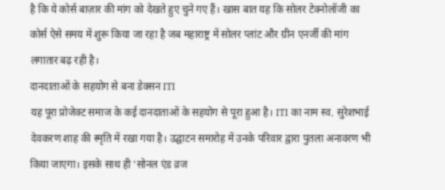है कि ये कोर्स बाज़ार की मांग को देखते हुए चुने गए हैं। खास बात यह कि सोलर टेक्नोलॉजी का कोर्स ऐसे समय में शुरू किया जा रहा है जब महाराष्ट्र में सोलर प्लांट और ग्रीन एनर्जी की मांग लगातार बढ़ रही है।
दानदाताओं के सहयोग से बना डेक्सन ITI
यह पूरा प्रोजेक्ट समाज के कई दानदाताओं के सहयोग से पूरा हुआ है। ITI का नाम स्व. सुरेशभाई देवकरण शाह की स्मृति में रखा गया है। उद्घाटन समारोह में उनके परिवार द्वारा पुतला अनावरण भी किया जाएगा। इसके साथ ही ‘सोनल एंड व्रज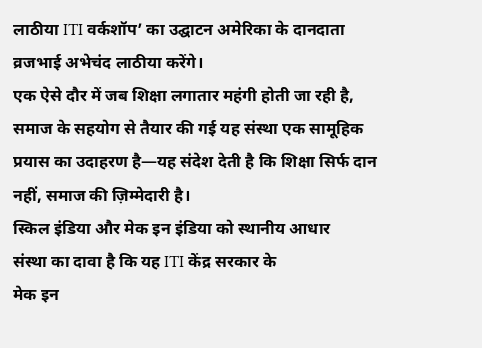लाठीया ITI वर्कशॉप’ का उद्घाटन अमेरिका के दानदाता व्रजभाई अभेचंद लाठीया करेंगे।
एक ऐसे दौर में जब शिक्षा लगातार महंगी होती जा रही है, समाज के सहयोग से तैयार की गई यह संस्था एक सामूहिक प्रयास का उदाहरण है—यह संदेश देती है कि शिक्षा सिर्फ दान नहीं, समाज की ज़िम्मेदारी है।
स्किल इंडिया और मेक इन इंडिया को स्थानीय आधार
संस्था का दावा है कि यह ITI केंद्र सरकार के
मेक इन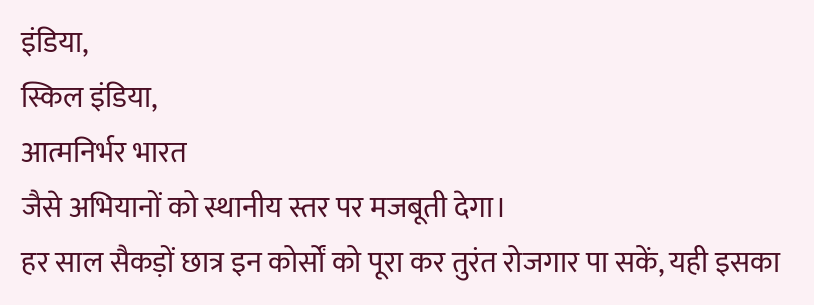इंडिया,
स्किल इंडिया,
आत्मनिर्भर भारत
जैसे अभियानों को स्थानीय स्तर पर मजबूती देगा।
हर साल सैकड़ों छात्र इन कोर्सों को पूरा कर तुरंत रोजगार पा सकें, यही इसका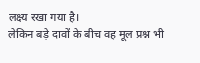लक्ष्य रखा गया है।
लेकिन बड़े दावों के बीच वह मूल प्रश्न भी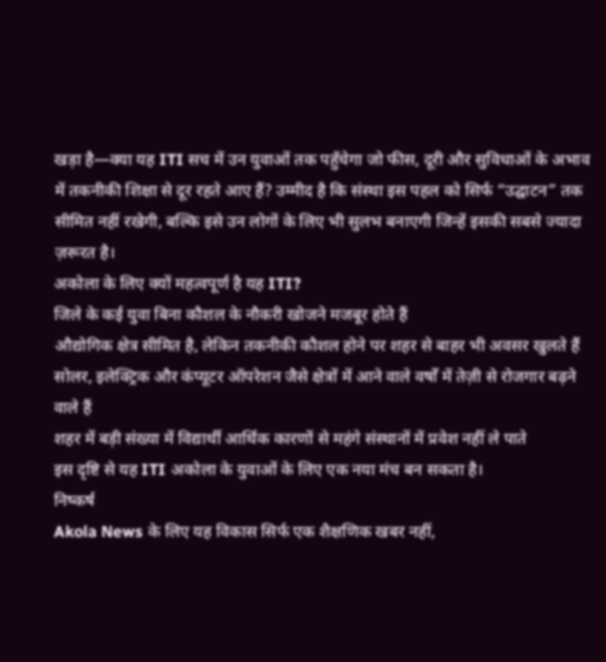खड़ा है—क्या यह ITI सच में उन युवाओं तक पहुँचेगा जो फीस, दूरी और सुविधाओं के अभाव में तकनीकी शिक्षा से दूर रहते आए हैं? उम्मीद है कि संस्था इस पहल को सिर्फ “उद्घाटन” तक सीमित नहीं रखेगी, बल्कि इसे उन लोगों के लिए भी सुलभ बनाएगी जिन्हें इसकी सबसे ज्यादा ज़रूरत है।
अकोला के लिए क्यों महत्वपूर्ण है यह ITI?
जिले के कई युवा बिना कौशल के नौकरी खोजने मजबूर होते हैं
औद्योगिक क्षेत्र सीमित है, लेकिन तकनीकी कौशल होने पर शहर से बाहर भी अवसर खुलते हैं
सोलर, इलेक्ट्रिक और कंप्यूटर ऑपरेशन जैसे क्षेत्रों में आने वाले वर्षों में तेज़ी से रोजगार बढ़ने वाले हैं
शहर में बड़ी संख्या में विद्यार्थी आर्थिक कारणों से महंगे संस्थानों में प्रवेश नहीं ले पाते
इस दृष्टि से यह ITI अकोला के युवाओं के लिए एक नया मंच बन सकता है।
निष्कर्ष
Akola News के लिए यह विकास सिर्फ एक शैक्षणिक खबर नहीं,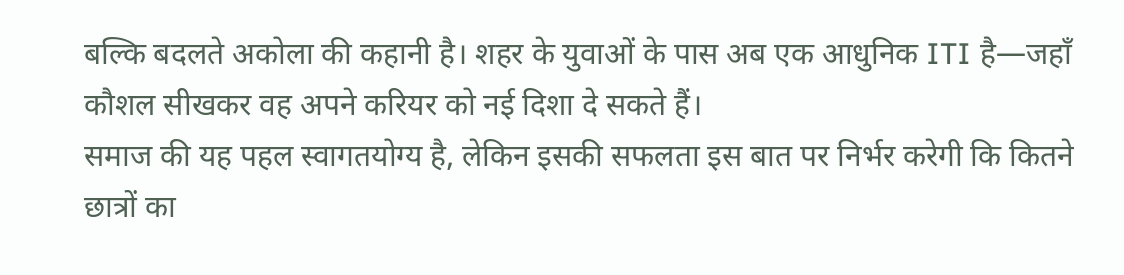बल्कि बदलते अकोला की कहानी है। शहर के युवाओं के पास अब एक आधुनिक ITI है—जहाँ कौशल सीखकर वह अपने करियर को नई दिशा दे सकते हैं।
समाज की यह पहल स्वागतयोग्य है, लेकिन इसकी सफलता इस बात पर निर्भर करेगी कि कितने छात्रों का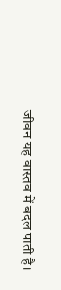जीवन यह वास्तव में बदल पाती है।